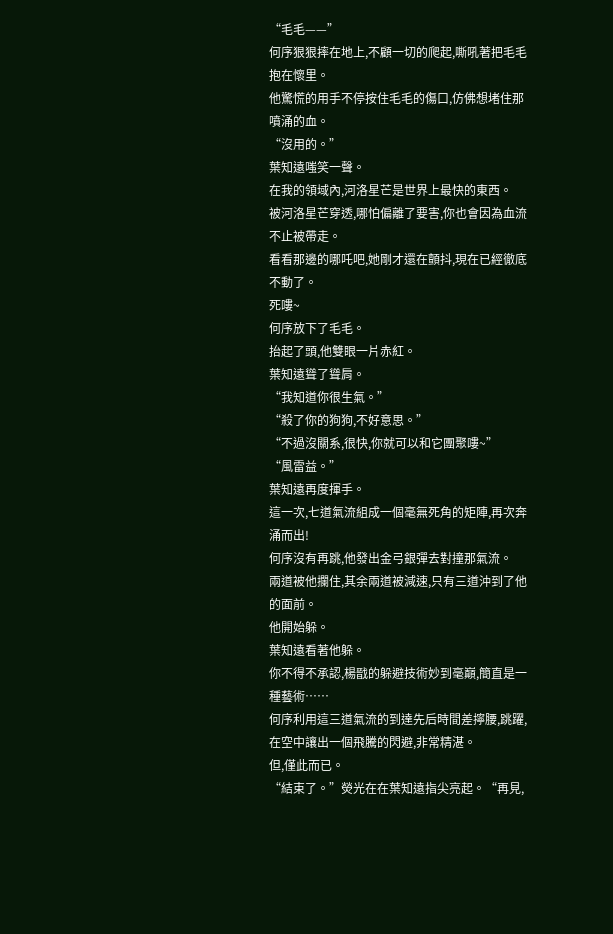“毛毛——”
何序狠狠摔在地上,不顧一切的爬起,嘶吼著把毛毛抱在懷里。
他驚慌的用手不停按住毛毛的傷口,仿佛想堵住那噴涌的血。
“沒用的。”
葉知遠嗤笑一聲。
在我的領域內,河洛星芒是世界上最快的東西。
被河洛星芒穿透,哪怕偏離了要害,你也會因為血流不止被帶走。
看看那邊的哪吒吧,她剛才還在顫抖,現在已經徹底不動了。
死嘍~
何序放下了毛毛。
抬起了頭,他雙眼一片赤紅。
葉知遠聳了聳肩。
“我知道你很生氣。”
“殺了你的狗狗,不好意思。”
“不過沒關系,很快,你就可以和它團聚嘍~”
“風雷益。”
葉知遠再度揮手。
這一次,七道氣流組成一個毫無死角的矩陣,再次奔涌而出!
何序沒有再跳,他發出金弓銀彈去對撞那氣流。
兩道被他攔住,其余兩道被減速,只有三道沖到了他的面前。
他開始躲。
葉知遠看著他躲。
你不得不承認,楊戩的躲避技術妙到毫巔,簡直是一種藝術……
何序利用這三道氣流的到達先后時間差擰腰,跳躍,在空中讓出一個飛騰的閃避,非常精湛。
但,僅此而已。
“結束了。”熒光在在葉知遠指尖亮起。“再見,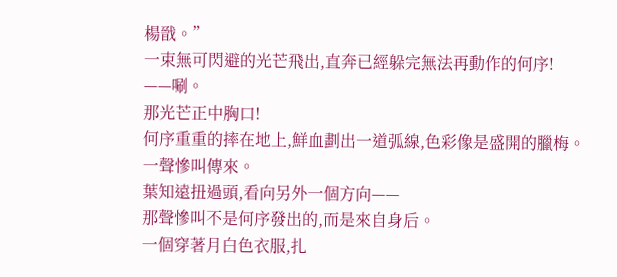楊戩。”
一束無可閃避的光芒飛出,直奔已經躲完無法再動作的何序!
——唰。
那光芒正中胸口!
何序重重的摔在地上,鮮血劃出一道弧線,色彩像是盛開的臘梅。
一聲慘叫傳來。
葉知遠扭過頭,看向另外一個方向——
那聲慘叫不是何序發出的,而是來自身后。
一個穿著月白色衣服,扎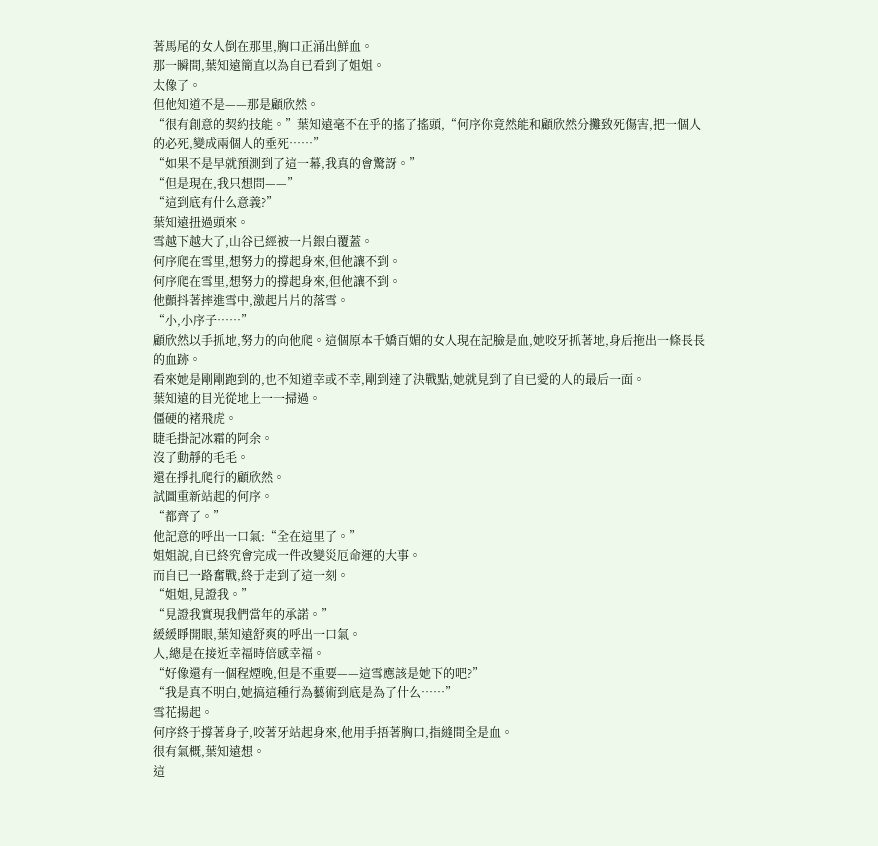著馬尾的女人倒在那里,胸口正涌出鮮血。
那一瞬間,葉知遠簡直以為自已看到了姐姐。
太像了。
但他知道不是——那是顧欣然。
“很有創意的契約技能。”葉知遠毫不在乎的搖了搖頭,“何序你竟然能和顧欣然分攤致死傷害,把一個人的必死,變成兩個人的垂死……”
“如果不是早就預測到了這一幕,我真的會驚訝。”
“但是現在,我只想問——”
“這到底有什么意義?”
葉知遠扭過頭來。
雪越下越大了,山谷已經被一片銀白覆蓋。
何序爬在雪里,想努力的撐起身來,但他讓不到。
何序爬在雪里,想努力的撐起身來,但他讓不到。
他顫抖著摔進雪中,激起片片的落雪。
“小,小序子……”
顧欣然以手抓地,努力的向他爬。這個原本千嬌百媚的女人現在記臉是血,她咬牙抓著地,身后拖出一條長長的血跡。
看來她是剛剛跑到的,也不知道幸或不幸,剛到達了決戰點,她就見到了自已愛的人的最后一面。
葉知遠的目光從地上一一掃過。
僵硬的褚飛虎。
睫毛掛記冰霜的阿余。
沒了動靜的毛毛。
還在掙扎爬行的顧欣然。
試圖重新站起的何序。
“都齊了。”
他記意的呼出一口氣:“全在這里了。”
姐姐說,自已終究會完成一件改變災厄命運的大事。
而自已一路奮戰,終于走到了這一刻。
“姐姐,見證我。”
“見證我實現我們當年的承諾。”
緩緩睜開眼,葉知遠舒爽的呼出一口氣。
人,總是在接近幸福時倍感幸福。
“好像還有一個程煙晚,但是不重要——這雪應該是她下的吧?”
“我是真不明白,她搞這種行為藝術到底是為了什么……”
雪花揚起。
何序終于撐著身子,咬著牙站起身來,他用手捂著胸口,指縫間全是血。
很有氣概,葉知遠想。
這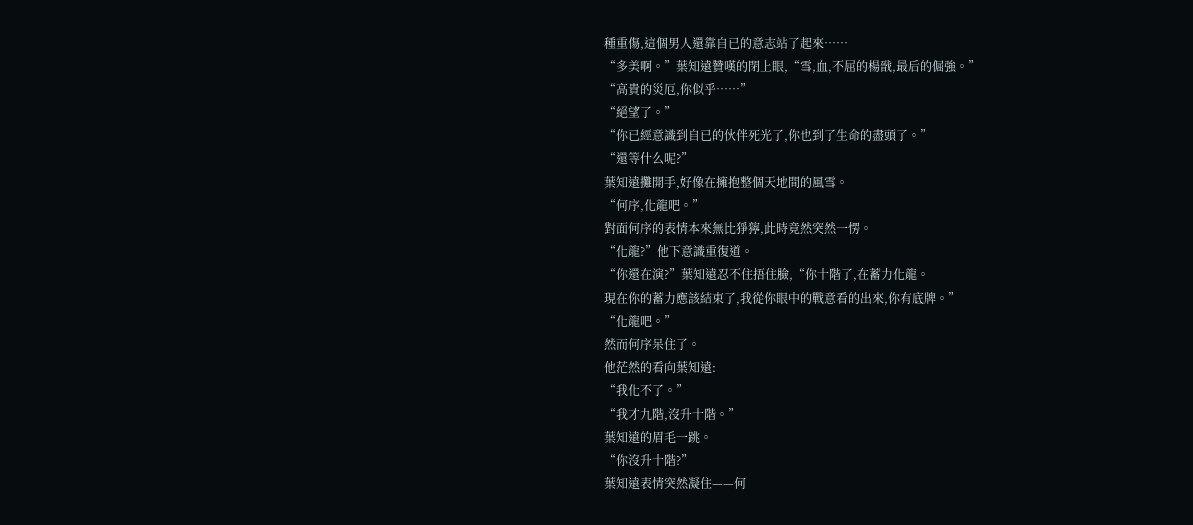種重傷,這個男人還靠自已的意志站了起來……
“多美啊。”葉知遠贊嘆的閉上眼,“雪,血,不屈的楊戩,最后的倔強。”
“高貴的災厄,你似乎……”
“絕望了。”
“你已經意識到自已的伙伴死光了,你也到了生命的盡頭了。”
“還等什么呢?”
葉知遠攤開手,好像在擁抱整個天地間的風雪。
“何序,化龍吧。”
對面何序的表情本來無比猙獰,此時竟然突然一愣。
“化龍?”他下意識重復道。
“你還在演?”葉知遠忍不住捂住臉,“你十階了,在蓄力化龍。
現在你的蓄力應該結束了,我從你眼中的戰意看的出來,你有底牌。”
“化龍吧。”
然而何序呆住了。
他茫然的看向葉知遠:
“我化不了。”
“我才九階,沒升十階。”
葉知遠的眉毛一跳。
“你沒升十階?”
葉知遠表情突然凝住——何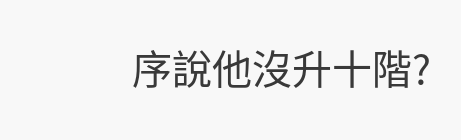序說他沒升十階?